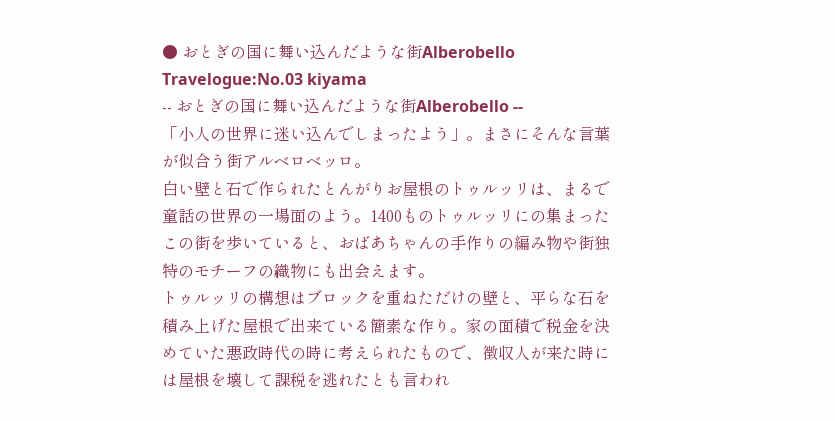● おとぎの国に舞い込んだような街Alberobello
Travelogue:No.03 kiyama
-- おとぎの国に舞い込んだような街Alberobello --
「小人の世界に迷い込んでしまったよう」。まさにそんな言葉が似合う街アルベロベッロ。
白い壁と石で作られたとんがりお屋根のトゥルッリは、まるで童話の世界の一場面のよう。1400ものトゥルッリにの集まったこの街を歩いていると、おばあちゃんの手作りの編み物や街独特のモチーフの織物にも出会えます。
トゥルッリの構想はブロックを重ねただけの壁と、平らな石を積み上げた屋根で出来ている簡素な作り。家の面積で税金を決めていた悪政時代の時に考えられたもので、徴収人が来た時には屋根を壊して課税を逃れたとも言われ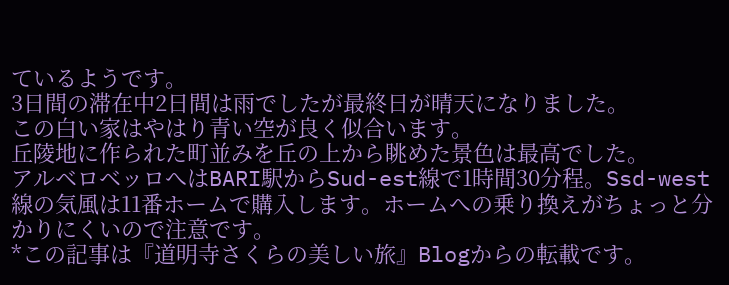ているようです。
3日間の滞在中2日間は雨でしたが最終日が晴天になりました。
この白い家はやはり青い空が良く似合います。
丘陵地に作られた町並みを丘の上から眺めた景色は最高でした。
アルベロベッロへはBARI駅からSud-est線で1時間30分程。Ssd-west線の気風は11番ホームで購入します。ホームへの乗り換えがちょっと分かりにくいので注意です。
*この記事は『道明寺さくらの美しい旅』Blogからの転載です。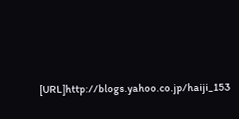[URL]http://blogs.yahoo.co.jp/haiji_153